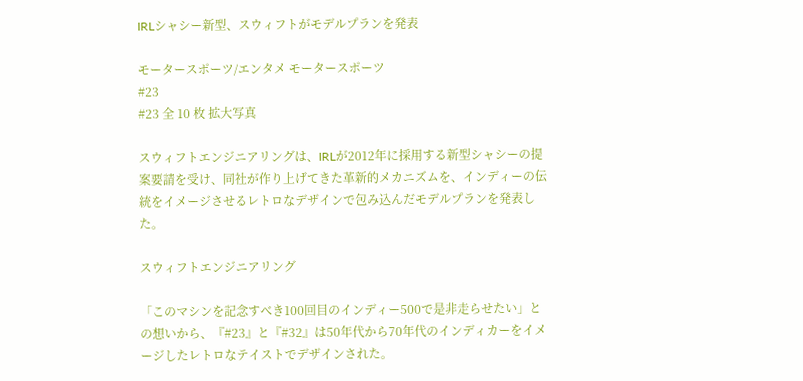IRLシャシー新型、スウィフトがモデルプランを発表

モータースポーツ/エンタメ モータースポーツ
#23
#23 全 10 枚 拡大写真

スウィフトエンジニアリングは、IRLが2012年に採用する新型シャシーの提案要請を受け、同社が作り上げてきた革新的メカニズムを、インディーの伝統をイメージさせるレトロなデザインで包み込んだモデルプランを発表した。

スウィフトエンジニアリング

「このマシンを記念すべき100回目のインディー500で是非走らせたい」との想いから、『#23』と『#32』は50年代から70年代のインディカーをイメージしたレトロなテイストでデザインされた。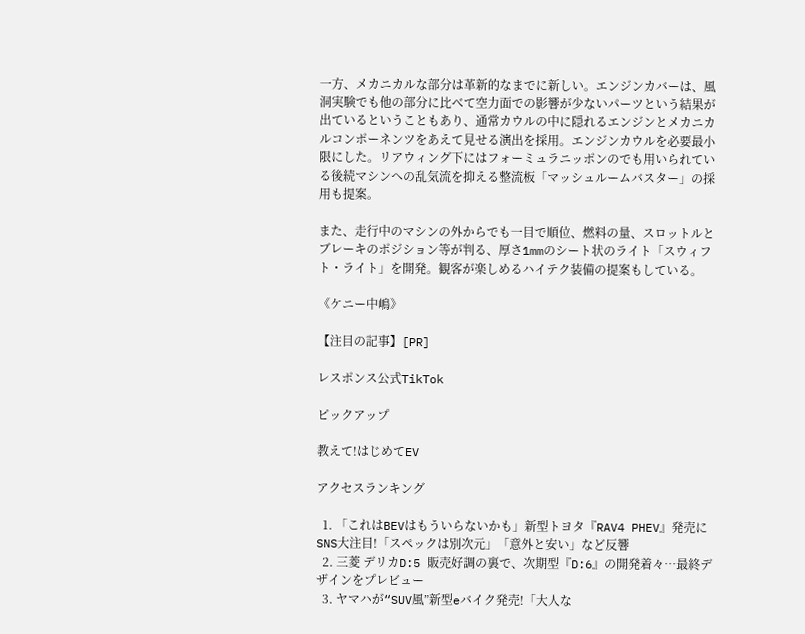一方、メカニカルな部分は革新的なまでに新しい。エンジンカバーは、風洞実験でも他の部分に比べて空力面での影響が少ないパーツという結果が出ているということもあり、通常カウルの中に隠れるエンジンとメカニカルコンポーネンツをあえて見せる演出を採用。エンジンカウルを必要最小限にした。リアウィング下にはフォーミュラニッポンのでも用いられている後続マシンへの乱気流を抑える整流板「マッシュルームバスター」の採用も提案。

また、走行中のマシンの外からでも一目で順位、燃料の量、スロットルとブレーキのポジション等が判る、厚さ1mmのシート状のライト「スウィフト・ライト」を開発。観客が楽しめるハイテク装備の提案もしている。

《ケニー中嶋》

【注目の記事】[PR]

レスポンス公式TikTok

ピックアップ

教えて!はじめてEV

アクセスランキング

  1. 「これはBEVはもういらないかも」新型トヨタ『RAV4 PHEV』発売にSNS大注目!「スペックは別次元」「意外と安い」など反響
  2. 三菱 デリカD:5 販売好調の裏で、次期型『D:6』の開発着々…最終デザインをプレビュー
  3. ヤマハが“SUV風”新型eバイク発売!「大人な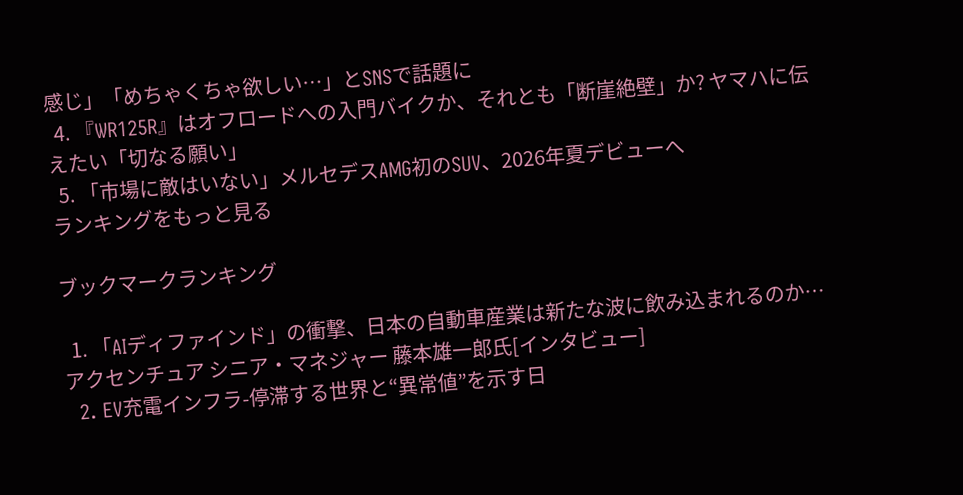感じ」「めちゃくちゃ欲しい…」とSNSで話題に
  4. 『WR125R』はオフロードへの入門バイクか、それとも「断崖絶壁」か? ヤマハに伝えたい「切なる願い」
  5. 「市場に敵はいない」メルセデスAMG初のSUV、2026年夏デビューへ
ランキングをもっと見る

ブックマークランキング

  1. 「AIディファインド」の衝撃、日本の自動車産業は新たな波に飲み込まれるのか…アクセンチュア シニア・マネジャー 藤本雄一郎氏[インタビュー]
  2. EV充電インフラ-停滞する世界と“異常値”を示す日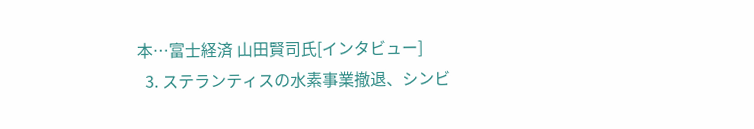本…富士経済 山田賢司氏[インタビュー]
  3. ステランティスの水素事業撤退、シンビ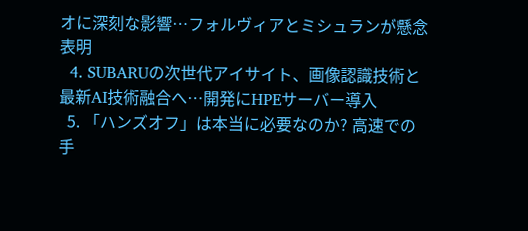オに深刻な影響…フォルヴィアとミシュランが懸念表明
  4. SUBARUの次世代アイサイト、画像認識技術と最新AI技術融合へ…開発にHPEサーバー導入
  5. 「ハンズオフ」は本当に必要なのか? 高速での手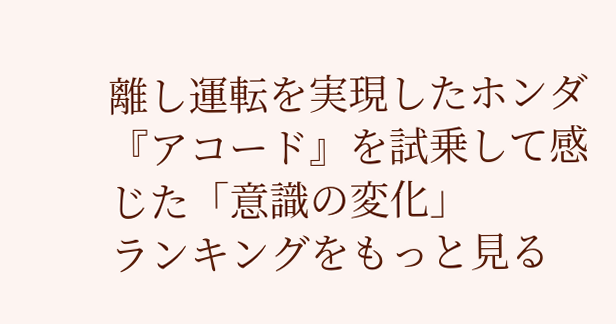離し運転を実現したホンダ『アコード』を試乗して感じた「意識の変化」
ランキングをもっと見る